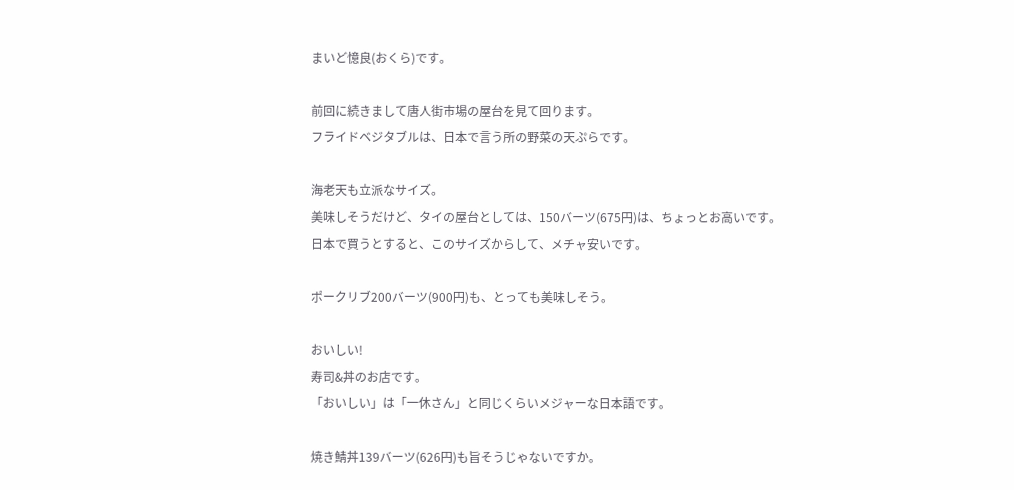まいど憶良(おくら)です。

前回に続きまして唐人街市場の屋台を見て回ります。
フライドベジタブルは、日本で言う所の野菜の天ぷらです。

海老天も立派なサイズ。
美味しそうだけど、タイの屋台としては、150バーツ(675円)は、ちょっとお高いです。
日本で買うとすると、このサイズからして、メチャ安いです。

ポークリブ200バーツ(900円)も、とっても美味しそう。

おいしい!
寿司&丼のお店です。
「おいしい」は「一休さん」と同じくらいメジャーな日本語です。

焼き鯖丼139バーツ(626円)も旨そうじゃないですか。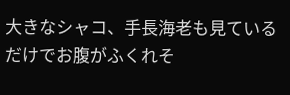大きなシャコ、手長海老も見ているだけでお腹がふくれそ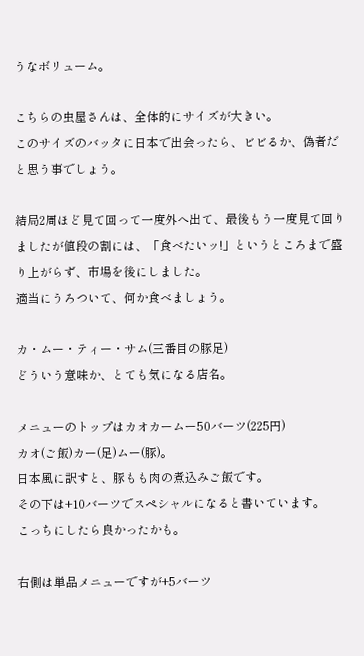うなボリューム。

こちらの虫屋さんは、全体的にサイズが大きい。
このサイズのバッタに日本で出会ったら、ビビるか、偽者だと思う事でしょう。

結局2周ほど見て回って一度外へ出て、最後もう一度見て回りましたが値段の割には、「食べたいッ!」というところまで盛り上がらず、市場を後にしました。
適当にうろついて、何か食べましょう。

カ・ムー・ティー・サム(三番目の豚足)
どういう意味か、とても気になる店名。

メニューのトップはカオカームー50バーツ(225円)
カオ(ご飯)カー(足)ムー(豚)。
日本風に訳すと、豚もも肉の煮込みご飯です。
その下は+10バーツでスペシャルになると書いています。
こっちにしたら良かったかも。

右側は単品メニューですが+5バーツ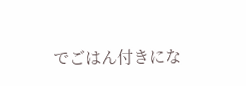でごはん付きにな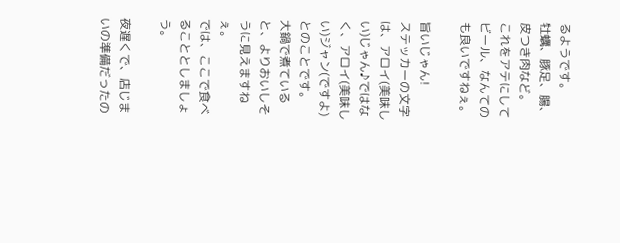るようです。
牡蠣、豚足、腸、皮つき肉など。
これをアテにしてビール、なんてのも良いですねぇ。

旨いじゃん!
ステッカーの文字は、アロイ(美味しい)じゃん♪ではなく、アロイ(美味しい)ジャン(ですよ)とのことです。
大鍋で煮ていると、よりおいしそうに見えますねぇ。
では、ここで食べることとしましょう。

夜遅くで、店じまいの準備だったの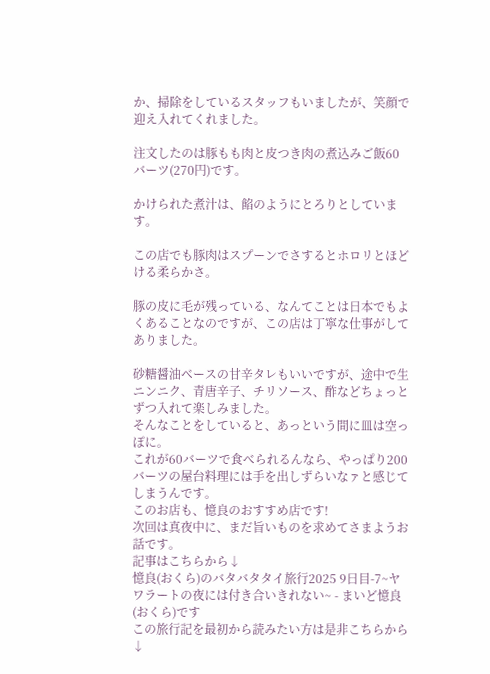か、掃除をしているスタッフもいましたが、笑顔で迎え入れてくれました。

注文したのは豚もも肉と皮つき肉の煮込みご飯60バーツ(270円)です。

かけられた煮汁は、餡のようにとろりとしています。

この店でも豚肉はスプーンでさするとホロリとほどける柔らかさ。

豚の皮に毛が残っている、なんてことは日本でもよくあることなのですが、この店は丁寧な仕事がしてありました。

砂糖醤油ベースの甘辛タレもいいですが、途中で生ニンニク、青唐辛子、チリソース、酢などちょっとずつ入れて楽しみました。
そんなことをしていると、あっという間に皿は空っぽに。
これが60バーツで食べられるんなら、やっぱり200バーツの屋台料理には手を出しずらいなァと感じてしまうんです。
このお店も、憶良のおすすめ店です!
次回は真夜中に、まだ旨いものを求めてさまようお話です。
記事はこちらから↓
憶良(おくら)のバタバタタイ旅行2025 9日目-7~ヤワラートの夜には付き合いきれない~ - まいど憶良(おくら)です
この旅行記を最初から読みたい方は是非こちらから↓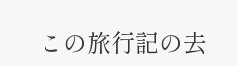この旅行記の去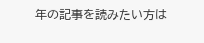年の記事を読みたい方は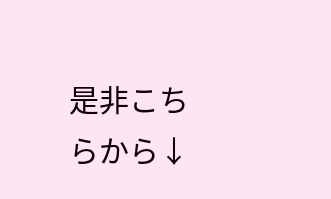是非こちらから↓